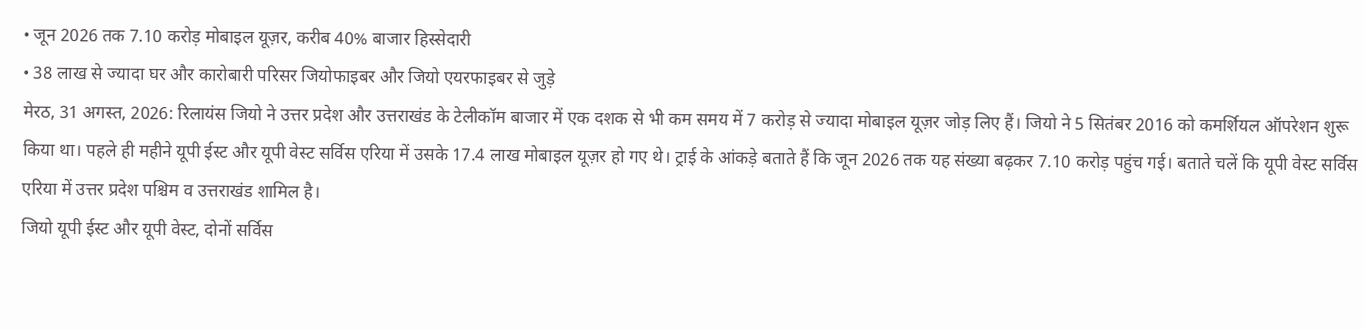• जून 2026 तक 7.10 करोड़ मोबाइल यूज़र, करीब 40% बाजार हिस्सेदारी
• 38 लाख से ज्यादा घर और कारोबारी परिसर जियोफाइबर और जियो एयरफाइबर से जुड़े
मेरठ, 31 अगस्त, 2026: रिलायंस जियो ने उत्तर प्रदेश और उत्तराखंड के टेलीकॉम बाजार में एक दशक से भी कम समय में 7 करोड़ से ज्यादा मोबाइल यूज़र जोड़ लिए हैं। जियो ने 5 सितंबर 2016 को कमर्शियल ऑपरेशन शुरू किया था। पहले ही महीने यूपी ईस्ट और यूपी वेस्ट सर्विस एरिया में उसके 17.4 लाख मोबाइल यूज़र हो गए थे। ट्राई के आंकड़े बताते हैं कि जून 2026 तक यह संख्या बढ़कर 7.10 करोड़ पहुंच गई। बताते चलें कि यूपी वेस्ट सर्विस एरिया में उत्तर प्रदेश पश्चिम व उत्तराखंड शामिल है।
जियो यूपी ईस्ट और यूपी वेस्ट, दोनों सर्विस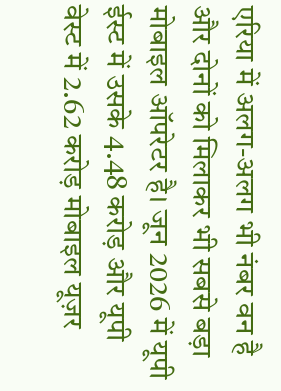एरिया में अलग-अलग भी नंबर वन है और दोनों को मिलाकर भी सबसे बड़ा मोबाइल ऑपरेटर है। जून 2026 में यूपी ईस्ट में उसके 4.48 करोड़ और यूपी वेस्ट में 2.62 करोड़ मोबाइल यूज़र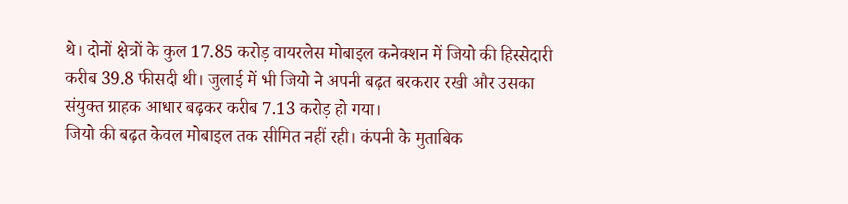थे। दोनों क्षेत्रों के कुल 17.85 करोड़ वायरलेस मोबाइल कनेक्शन में जियो की हिस्सेदारी करीब 39.8 फीसदी थी। जुलाई में भी जियो ने अपनी बढ़त बरकरार रखी और उसका संयुक्त ग्राहक आधार बढ़कर करीब 7.13 करोड़ हो गया।
जियो की बढ़त केवल मोबाइल तक सीमित नहीं रही। कंपनी के मुताबिक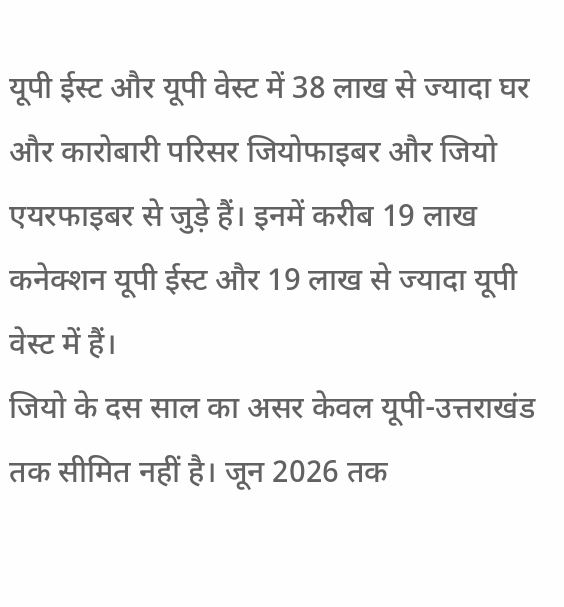यूपी ईस्ट और यूपी वेस्ट में 38 लाख से ज्यादा घर और कारोबारी परिसर जियोफाइबर और जियो एयरफाइबर से जुड़े हैं। इनमें करीब 19 लाख कनेक्शन यूपी ईस्ट और 19 लाख से ज्यादा यूपी वेस्ट में हैं।
जियो के दस साल का असर केवल यूपी-उत्तराखंड तक सीमित नहीं है। जून 2026 तक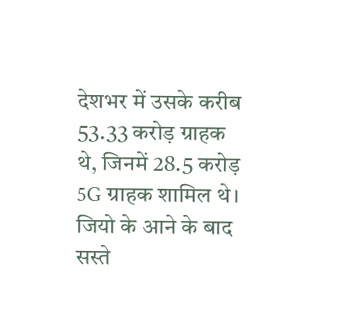देशभर में उसके करीब 53.33 करोड़ ग्राहक थे, जिनमें 28.5 करोड़ 5G ग्राहक शामिल थे। जियो के आने के बाद सस्ते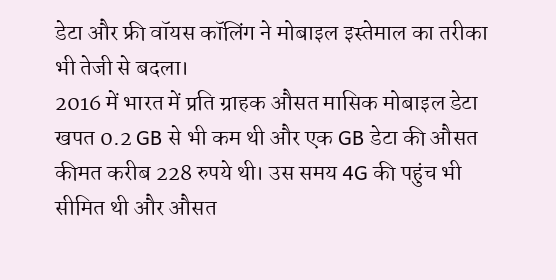डेटा और फ्री वॉयस कॉलिंग ने मोबाइल इस्तेमाल का तरीका भी तेजी से बदला।
2016 में भारत में प्रति ग्राहक औसत मासिक मोबाइल डेटा खपत 0.2 GB से भी कम थी और एक GB डेटा की औसत कीमत करीब 228 रुपये थी। उस समय 4G की पहुंच भी सीमित थी और औसत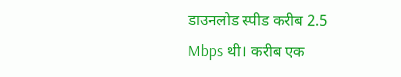डाउनलोड स्पीड करीब 2.5 Mbps थी। करीब एक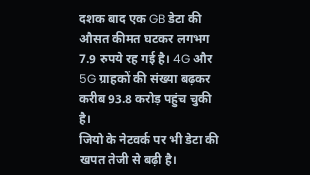दशक बाद एक GB डेटा की औसत कीमत घटकर लगभग 7.9 रुपये रह गई है। 4G और 5G ग्राहकों की संख्या बढ़कर करीब 93.8 करोड़ पहुंच चुकी है।
जियो के नेटवर्क पर भी डेटा की खपत तेजी से बढ़ी है।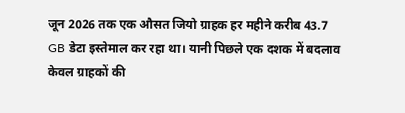जून 2026 तक एक औसत जियो ग्राहक हर महीने करीब 43.7 GB डेटा इस्तेमाल कर रहा था। यानी पिछले एक दशक में बदलाव केवल ग्राहकों की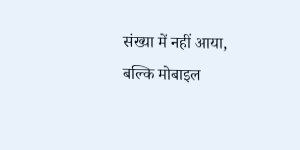संख्या में नहीं आया, बल्कि मोबाइल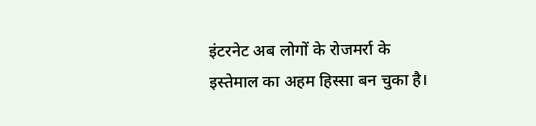इंटरनेट अब लोगों के रोजमर्रा के इस्तेमाल का अहम हिस्सा बन चुका है।